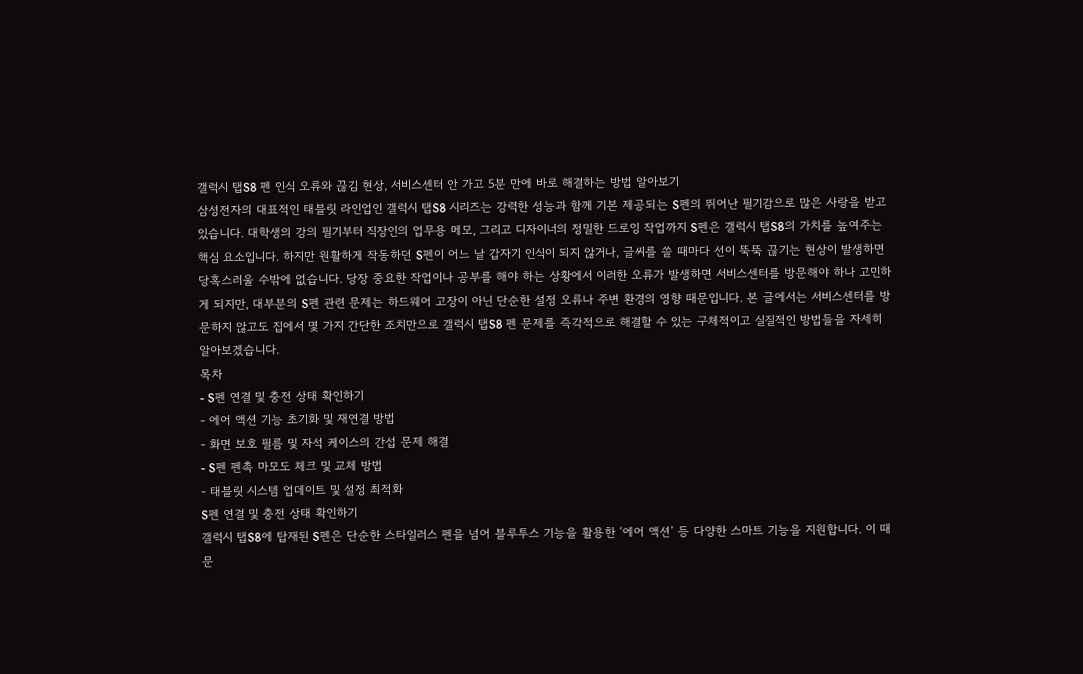갤럭시 탭S8 펜 인식 오류와 끊김 현상, 서비스센터 안 가고 5분 만에 바로 해결하는 방법 알아보기
삼성전자의 대표적인 태블릿 라인업인 갤럭시 탭S8 시리즈는 강력한 성능과 함께 기본 제공되는 S펜의 뛰어난 필기감으로 많은 사랑을 받고 있습니다. 대학생의 강의 필기부터 직장인의 업무용 메모, 그리고 디자이너의 정밀한 드로잉 작업까지 S펜은 갤럭시 탭S8의 가치를 높여주는 핵심 요소입니다. 하지만 원활하게 작동하던 S펜이 어느 날 갑자기 인식이 되지 않거나, 글씨를 쓸 때마다 선이 뚝뚝 끊기는 현상이 발생하면 당혹스러울 수밖에 없습니다. 당장 중요한 작업이나 공부를 해야 하는 상황에서 이러한 오류가 발생하면 서비스센터를 방문해야 하나 고민하게 되지만, 대부분의 S펜 관련 문제는 하드웨어 고장이 아닌 단순한 설정 오류나 주변 환경의 영향 때문입니다. 본 글에서는 서비스센터를 방문하지 않고도 집에서 몇 가지 간단한 조치만으로 갤럭시 탭S8 펜 문제를 즉각적으로 해결할 수 있는 구체적이고 실질적인 방법들을 자세히 알아보겠습니다.
목차
- S펜 연결 및 충전 상태 확인하기
- 에어 액션 기능 초기화 및 재연결 방법
- 화면 보호 필름 및 자석 케이스의 간섭 문제 해결
- S펜 펜촉 마모도 체크 및 교체 방법
- 태블릿 시스템 업데이트 및 설정 최적화
S펜 연결 및 충전 상태 확인하기
갤럭시 탭S8에 탑재된 S펜은 단순한 스타일러스 펜을 넘어 블루투스 기능을 활용한 ‘에어 액션’ 등 다양한 스마트 기능을 지원합니다. 이 때문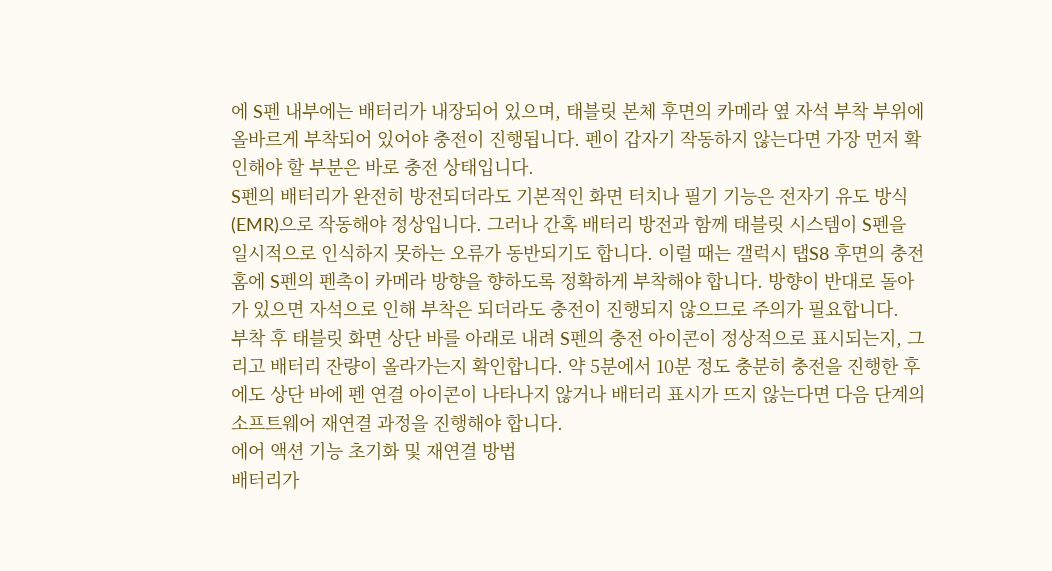에 S펜 내부에는 배터리가 내장되어 있으며, 태블릿 본체 후면의 카메라 옆 자석 부착 부위에 올바르게 부착되어 있어야 충전이 진행됩니다. 펜이 갑자기 작동하지 않는다면 가장 먼저 확인해야 할 부분은 바로 충전 상태입니다.
S펜의 배터리가 완전히 방전되더라도 기본적인 화면 터치나 필기 기능은 전자기 유도 방식(EMR)으로 작동해야 정상입니다. 그러나 간혹 배터리 방전과 함께 태블릿 시스템이 S펜을 일시적으로 인식하지 못하는 오류가 동반되기도 합니다. 이럴 때는 갤럭시 탭S8 후면의 충전 홈에 S펜의 펜촉이 카메라 방향을 향하도록 정확하게 부착해야 합니다. 방향이 반대로 돌아가 있으면 자석으로 인해 부착은 되더라도 충전이 진행되지 않으므로 주의가 필요합니다.
부착 후 태블릿 화면 상단 바를 아래로 내려 S펜의 충전 아이콘이 정상적으로 표시되는지, 그리고 배터리 잔량이 올라가는지 확인합니다. 약 5분에서 10분 정도 충분히 충전을 진행한 후에도 상단 바에 펜 연결 아이콘이 나타나지 않거나 배터리 표시가 뜨지 않는다면 다음 단계의 소프트웨어 재연결 과정을 진행해야 합니다.
에어 액션 기능 초기화 및 재연결 방법
배터리가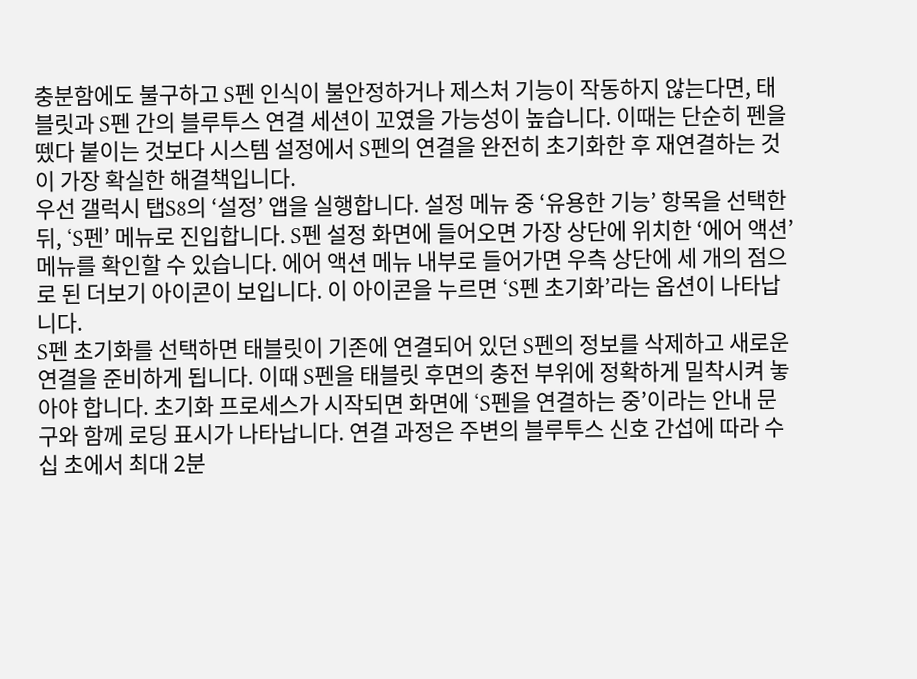충분함에도 불구하고 S펜 인식이 불안정하거나 제스처 기능이 작동하지 않는다면, 태블릿과 S펜 간의 블루투스 연결 세션이 꼬였을 가능성이 높습니다. 이때는 단순히 펜을 뗐다 붙이는 것보다 시스템 설정에서 S펜의 연결을 완전히 초기화한 후 재연결하는 것이 가장 확실한 해결책입니다.
우선 갤럭시 탭S8의 ‘설정’ 앱을 실행합니다. 설정 메뉴 중 ‘유용한 기능’ 항목을 선택한 뒤, ‘S펜’ 메뉴로 진입합니다. S펜 설정 화면에 들어오면 가장 상단에 위치한 ‘에어 액션’ 메뉴를 확인할 수 있습니다. 에어 액션 메뉴 내부로 들어가면 우측 상단에 세 개의 점으로 된 더보기 아이콘이 보입니다. 이 아이콘을 누르면 ‘S펜 초기화’라는 옵션이 나타납니다.
S펜 초기화를 선택하면 태블릿이 기존에 연결되어 있던 S펜의 정보를 삭제하고 새로운 연결을 준비하게 됩니다. 이때 S펜을 태블릿 후면의 충전 부위에 정확하게 밀착시켜 놓아야 합니다. 초기화 프로세스가 시작되면 화면에 ‘S펜을 연결하는 중’이라는 안내 문구와 함께 로딩 표시가 나타납니다. 연결 과정은 주변의 블루투스 신호 간섭에 따라 수십 초에서 최대 2분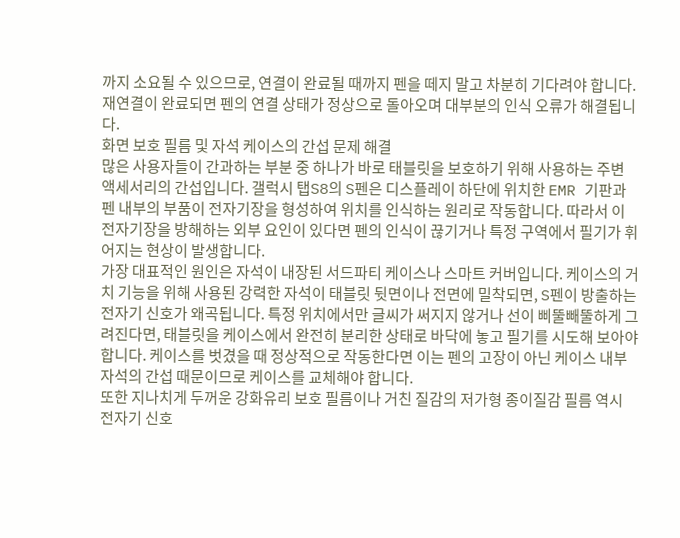까지 소요될 수 있으므로, 연결이 완료될 때까지 펜을 떼지 말고 차분히 기다려야 합니다. 재연결이 완료되면 펜의 연결 상태가 정상으로 돌아오며 대부분의 인식 오류가 해결됩니다.
화면 보호 필름 및 자석 케이스의 간섭 문제 해결
많은 사용자들이 간과하는 부분 중 하나가 바로 태블릿을 보호하기 위해 사용하는 주변 액세서리의 간섭입니다. 갤럭시 탭S8의 S펜은 디스플레이 하단에 위치한 EMR 기판과 펜 내부의 부품이 전자기장을 형성하여 위치를 인식하는 원리로 작동합니다. 따라서 이 전자기장을 방해하는 외부 요인이 있다면 펜의 인식이 끊기거나 특정 구역에서 필기가 휘어지는 현상이 발생합니다.
가장 대표적인 원인은 자석이 내장된 서드파티 케이스나 스마트 커버입니다. 케이스의 거치 기능을 위해 사용된 강력한 자석이 태블릿 뒷면이나 전면에 밀착되면, S펜이 방출하는 전자기 신호가 왜곡됩니다. 특정 위치에서만 글씨가 써지지 않거나 선이 삐뚤빼뚤하게 그려진다면, 태블릿을 케이스에서 완전히 분리한 상태로 바닥에 놓고 필기를 시도해 보아야 합니다. 케이스를 벗겼을 때 정상적으로 작동한다면 이는 펜의 고장이 아닌 케이스 내부 자석의 간섭 때문이므로 케이스를 교체해야 합니다.
또한 지나치게 두꺼운 강화유리 보호 필름이나 거친 질감의 저가형 종이질감 필름 역시 전자기 신호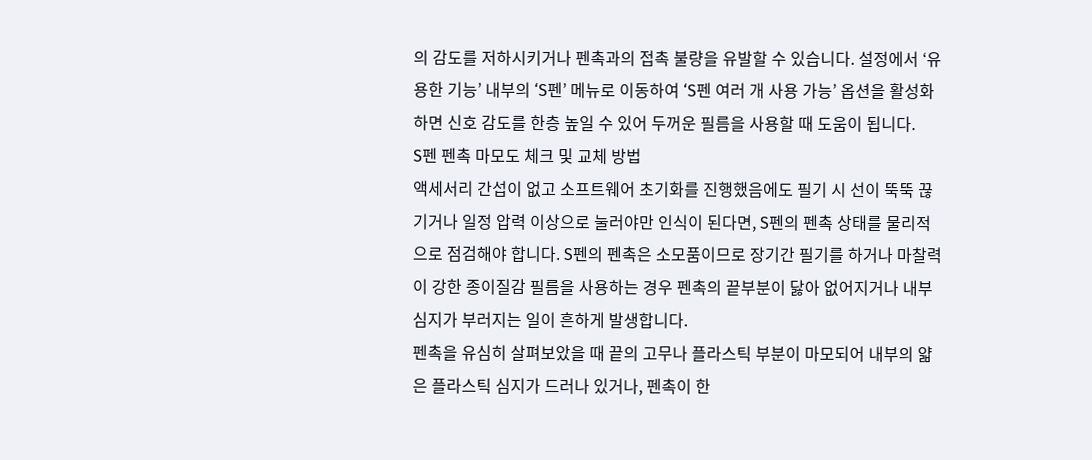의 감도를 저하시키거나 펜촉과의 접촉 불량을 유발할 수 있습니다. 설정에서 ‘유용한 기능’ 내부의 ‘S펜’ 메뉴로 이동하여 ‘S펜 여러 개 사용 가능’ 옵션을 활성화하면 신호 감도를 한층 높일 수 있어 두꺼운 필름을 사용할 때 도움이 됩니다.
S펜 펜촉 마모도 체크 및 교체 방법
액세서리 간섭이 없고 소프트웨어 초기화를 진행했음에도 필기 시 선이 뚝뚝 끊기거나 일정 압력 이상으로 눌러야만 인식이 된다면, S펜의 펜촉 상태를 물리적으로 점검해야 합니다. S펜의 펜촉은 소모품이므로 장기간 필기를 하거나 마찰력이 강한 종이질감 필름을 사용하는 경우 펜촉의 끝부분이 닳아 없어지거나 내부 심지가 부러지는 일이 흔하게 발생합니다.
펜촉을 유심히 살펴보았을 때 끝의 고무나 플라스틱 부분이 마모되어 내부의 얇은 플라스틱 심지가 드러나 있거나, 펜촉이 한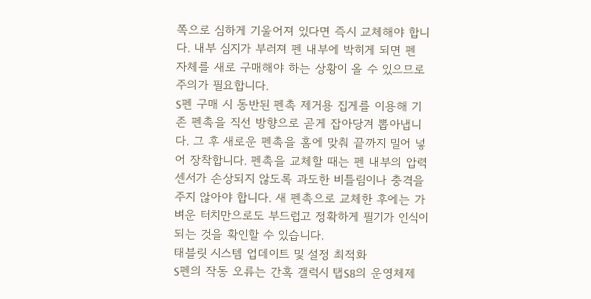쪽으로 심하게 기울어져 있다면 즉시 교체해야 합니다. 내부 심지가 부러져 펜 내부에 박히게 되면 펜 자체를 새로 구매해야 하는 상황이 올 수 있으므로 주의가 필요합니다.
S펜 구매 시 동반된 펜촉 제거용 집게를 이용해 기존 펜촉을 직선 방향으로 곧게 잡아당겨 뽑아냅니다. 그 후 새로운 펜촉을 홈에 맞춰 끝까지 밀어 넣어 장착합니다. 펜촉을 교체할 때는 펜 내부의 압력 센서가 손상되지 않도록 과도한 비틀림이나 충격을 주지 않아야 합니다. 새 펜촉으로 교체한 후에는 가벼운 터치만으로도 부드럽고 정확하게 필기가 인식이 되는 것을 확인할 수 있습니다.
태블릿 시스템 업데이트 및 설정 최적화
S펜의 작동 오류는 간혹 갤럭시 탭S8의 운영체제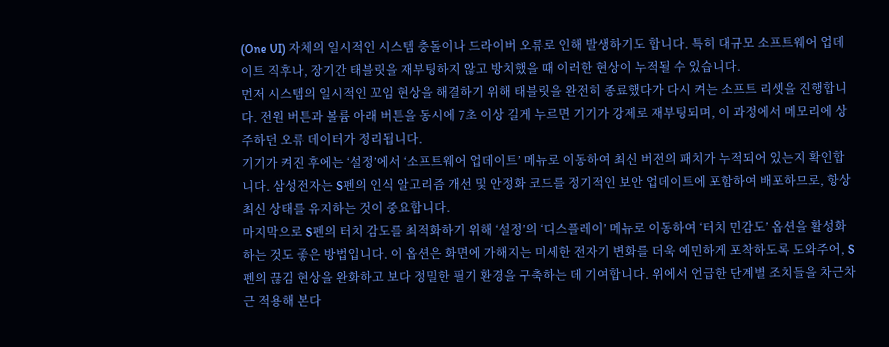(One UI) 자체의 일시적인 시스템 충돌이나 드라이버 오류로 인해 발생하기도 합니다. 특히 대규모 소프트웨어 업데이트 직후나, 장기간 태블릿을 재부팅하지 않고 방치했을 때 이러한 현상이 누적될 수 있습니다.
먼저 시스템의 일시적인 꼬임 현상을 해결하기 위해 태블릿을 완전히 종료했다가 다시 켜는 소프트 리셋을 진행합니다. 전원 버튼과 볼륨 아래 버튼을 동시에 7초 이상 길게 누르면 기기가 강제로 재부팅되며, 이 과정에서 메모리에 상주하던 오류 데이터가 정리됩니다.
기기가 켜진 후에는 ‘설정’에서 ‘소프트웨어 업데이트’ 메뉴로 이동하여 최신 버전의 패치가 누적되어 있는지 확인합니다. 삼성전자는 S펜의 인식 알고리즘 개선 및 안정화 코드를 정기적인 보안 업데이트에 포함하여 배포하므로, 항상 최신 상태를 유지하는 것이 중요합니다.
마지막으로 S펜의 터치 감도를 최적화하기 위해 ‘설정’의 ‘디스플레이’ 메뉴로 이동하여 ‘터치 민감도’ 옵션을 활성화하는 것도 좋은 방법입니다. 이 옵션은 화면에 가해지는 미세한 전자기 변화를 더욱 예민하게 포착하도록 도와주어, S펜의 끊김 현상을 완화하고 보다 정밀한 필기 환경을 구축하는 데 기여합니다. 위에서 언급한 단계별 조치들을 차근차근 적용해 본다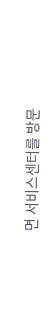면 서비스센터를 방문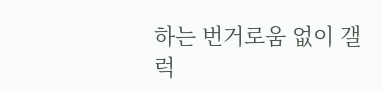하는 번거로움 없이 갤럭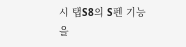시 탭S8의 S펜 기능을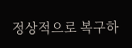정상적으로 복구하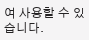여 사용할 수 있습니다.